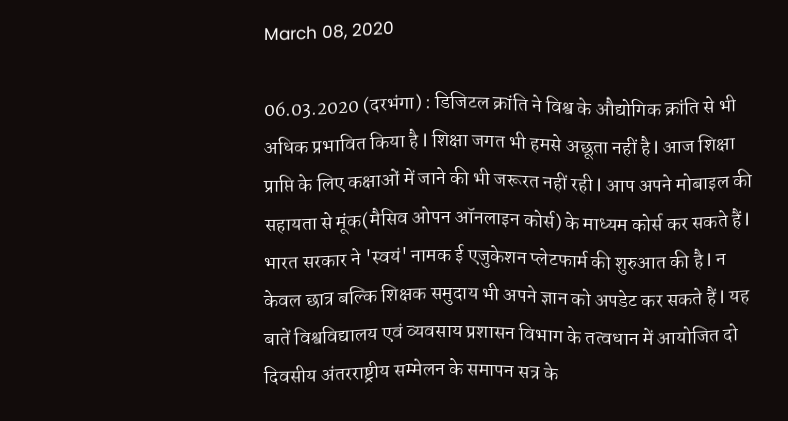March 08, 2020

06.03.2020 (दरभंगा) : डिजिटल क्रांति ने विश्व के औद्योगिक क्रांति से भी अधिक प्रभावित किया है l शिक्षा जगत भी हमसे अछूता नहीं है l आज शिक्षा प्राप्ति के लिए कक्षाओं में जाने की भी जरूरत नहीं रही l आप अपने मोबाइल की सहायता से मूंक(मैसिव ओपन ऑनलाइन कोर्स) के माध्यम कोर्स कर सकते हैं l भारत सरकार ने 'स्वयं' नामक ई एजुकेशन प्लेटफार्म की शुरुआत की है l न केवल छात्र बल्कि शिक्षक समुदाय भी अपने ज्ञान को अपडेट कर सकते हैं l यह बातें विश्वविद्यालय एवं व्यवसाय प्रशासन विभाग के तत्वधान में आयोजित दो दिवसीय अंतरराष्ट्रीय सम्मेलन के समापन सत्र के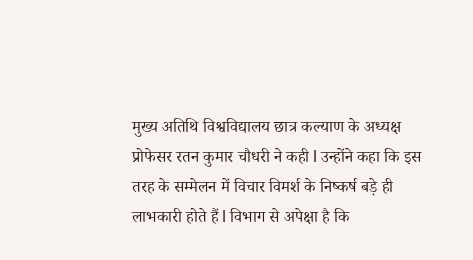मुख्य अतिथि विश्वविद्यालय छात्र कल्याण के अध्यक्ष प्रोफेसर रतन कुमार चौधरी ने कही l उन्होंने कहा कि इस तरह के सम्मेलन में विचार विमर्श के निष्कर्ष बड़े ही लाभकारी होते हैं l विभाग से अपेक्षा है कि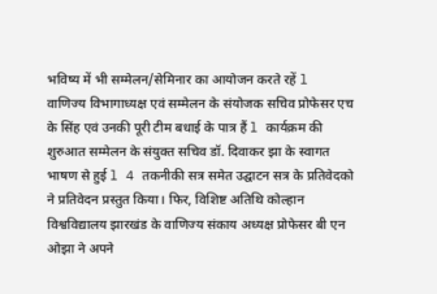भविष्य में भी सम्मेलन/सेमिनार का आयोजन करते रहें l
वाणिज्य विभागाध्यक्ष एवं सम्मेलन के संयोजक सचिव प्रोफेसर एच के सिंह एवं उनकी पूरी टीम बधाई के पात्र हैं l कार्यक्रम की शुरुआत सम्मेलन के संयुक्त सचिव डॉ. दिवाकर झा के स्वागत भाषण से हुई l 4 तकनीकी सत्र समेत उद्घाटन सत्र के प्रतिवेदको ने प्रतिवेदन प्रस्तुत किया। फिर, विशिष्ट अतिथि कोल्हान विश्वविद्यालय झारखंड के वाणिज्य संकाय अध्यक्ष प्रोफेसर बी एन ओझा ने अपने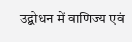उद्बोधन में वाणिज्य एवं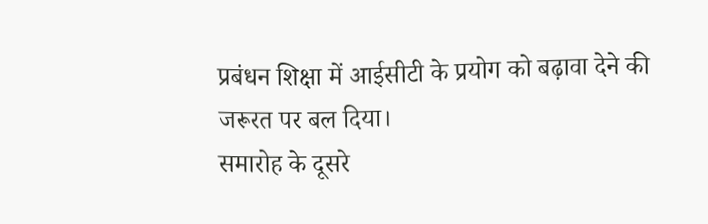प्रबंधन शिक्षा में आईसीटी के प्रयोग को बढ़ावा देने की जरूरत पर बल दिया।
समारोह के दूसरे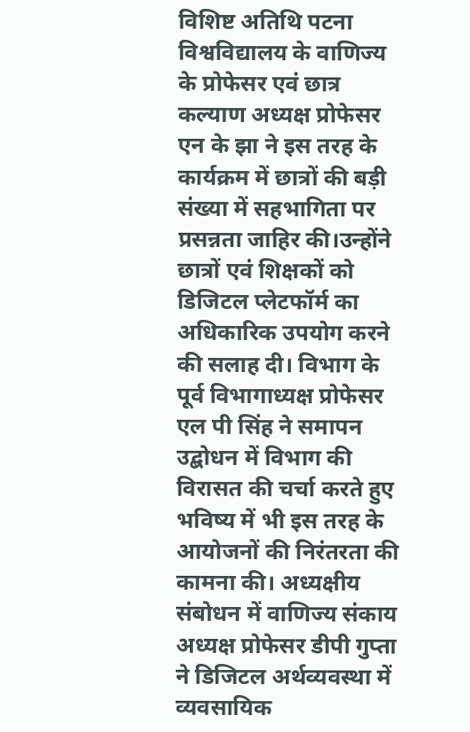विशिष्ट अतिथि पटना विश्वविद्यालय के वाणिज्य के प्रोफेसर एवं छात्र कल्याण अध्यक्ष प्रोफेसर एन के झा ने इस तरह के कार्यक्रम में छात्रों की बड़ी संख्या में सहभागिता पर प्रसन्नता जाहिर की।उन्होंने छात्रों एवं शिक्षकों को डिजिटल प्लेटफॉर्म का अधिकारिक उपयोग करने की सलाह दी। विभाग के पूर्व विभागाध्यक्ष प्रोफेसर एल पी सिंह ने समापन उद्बोधन में विभाग की विरासत की चर्चा करते हुए भविष्य में भी इस तरह के आयोजनों की निरंतरता की कामना की। अध्यक्षीय संबोधन में वाणिज्य संकाय अध्यक्ष प्रोफेसर डीपी गुप्ता ने डिजिटल अर्थव्यवस्था में व्यवसायिक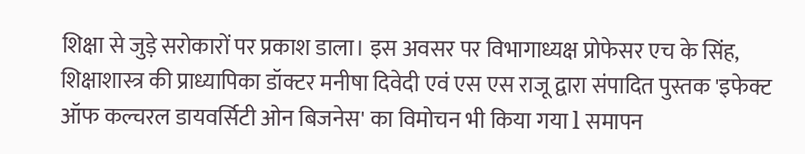शिक्षा से जुड़े सरोकारों पर प्रकाश डाला। इस अवसर पर विभागाध्यक्ष प्रोफेसर एच के सिंह, शिक्षाशास्त्र की प्राध्यापिका डॉक्टर मनीषा दिवेदी एवं एस एस राजू द्वारा संपादित पुस्तक 'इफेक्ट ऑफ कल्चरल डायवर्सिटी ओन बिजनेस' का विमोचन भी किया गया l समापन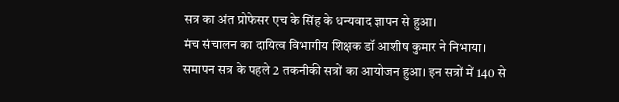सत्र का अंत प्रोफेसर एच के सिंह के धन्यवाद ज्ञापन से हुआ।
मंच संचालन का दायित्व विभागीय शिक्षक डॉ आशीष कुमार ने निभाया। समापन सत्र के पहले 2 तकनीकी सत्रों का आयोजन हुआ। इन सत्रों में 140 से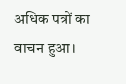अधिक पत्रों का वाचन हुआ।